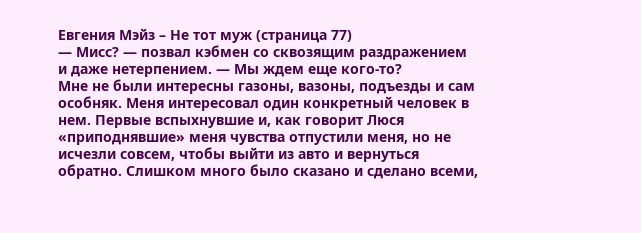Евгения Мэйз – Не тот муж (страница 77)
— Мисс? — позвал кэбмен со сквозящим раздражением и даже нетерпением. — Мы ждем еще кого-то?
Мне не были интересны газоны, вазоны, подъезды и сам особняк. Меня интересовал один конкретный человек в нем. Первые вспыхнувшие и, как говорит Люся «приподнявшие» меня чувства отпустили меня, но не исчезли совсем, чтобы выйти из авто и вернуться обратно. Слишком много было сказано и сделано всеми,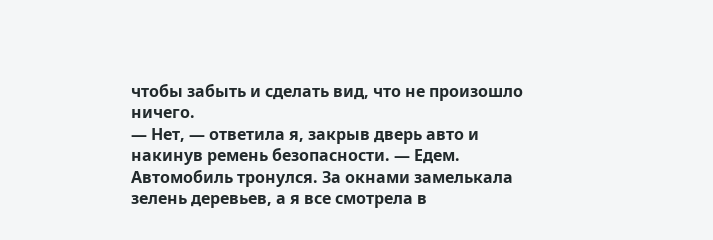чтобы забыть и сделать вид, что не произошло ничего.
— Нет, — ответила я, закрыв дверь авто и накинув ремень безопасности. — Едем.
Автомобиль тронулся. За окнами замелькала зелень деревьев, а я все смотрела в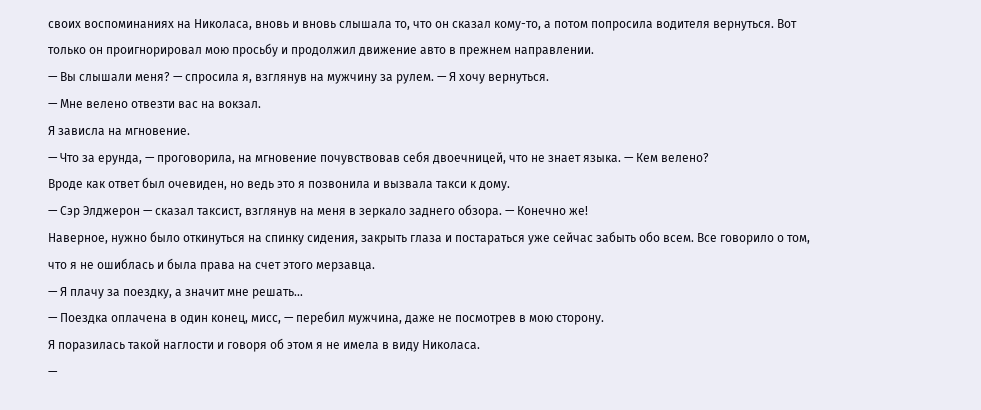своих воспоминаниях на Николаса, вновь и вновь слышала то, что он сказал кому-то, а потом попросила водителя вернуться. Вот только он проигнорировал мою просьбу и продолжил движение авто в прежнем направлении.
— Вы слышали меня? — спросила я, взглянув на мужчину за рулем. — Я хочу вернуться.
— Мне велено отвезти вас на вокзал.
Я зависла на мгновение.
— Что за ерунда, — проговорила, на мгновение почувствовав себя двоечницей, что не знает языка. — Кем велено?
Вроде как ответ был очевиден, но ведь это я позвонила и вызвала такси к дому.
— Сэр Элджерон — сказал таксист, взглянув на меня в зеркало заднего обзора. — Конечно же!
Наверное, нужно было откинуться на спинку сидения, закрыть глаза и постараться уже сейчас забыть обо всем. Все говорило о том, что я не ошиблась и была права на счет этого мерзавца.
— Я плачу за поездку, а значит мне решать…
— Поездка оплачена в один конец, мисс, — перебил мужчина, даже не посмотрев в мою сторону.
Я поразилась такой наглости и говоря об этом я не имела в виду Николаса.
—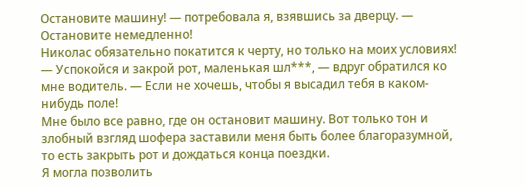Остановите машину! — потребовала я, взявшись за дверцу. — Остановите немедленно!
Николас обязательно покатится к черту, но только на моих условиях!
— Успокойся и закрой рот, маленькая шл***, — вдруг обратился ко мне водитель. — Если не хочешь, чтобы я высадил тебя в каком-нибудь поле!
Мне было все равно, где он остановит машину. Вот только тон и злобный взгляд шофера заставили меня быть более благоразумной, то есть закрыть рот и дождаться конца поездки.
Я могла позволить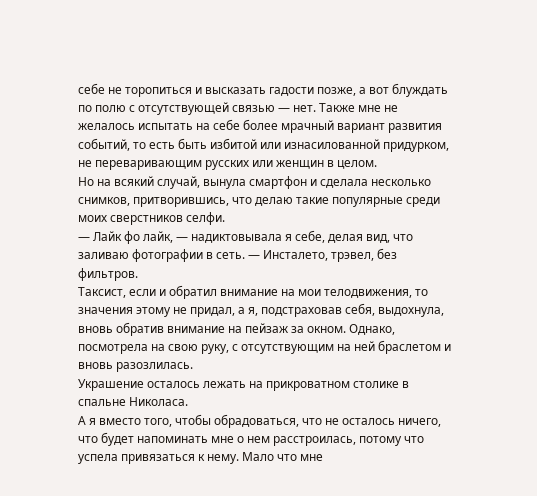себе не торопиться и высказать гадости позже, а вот блуждать по полю с отсутствующей связью — нет. Также мне не желалось испытать на себе более мрачный вариант развития событий, то есть быть избитой или изнасилованной придурком, не переваривающим русских или женщин в целом.
Но на всякий случай, вынула смартфон и сделала несколько снимков, притворившись, что делаю такие популярные среди моих сверстников селфи.
— Лайк фо лайк, — надиктовывала я себе, делая вид, что заливаю фотографии в сеть. — Инсталето, трэвел, без фильтров.
Таксист, если и обратил внимание на мои телодвижения, то значения этому не придал, а я, подстраховав себя, выдохнула, вновь обратив внимание на пейзаж за окном. Однако, посмотрела на свою руку, с отсутствующим на ней браслетом и вновь разозлилась.
Украшение осталось лежать на прикроватном столике в спальне Николаса.
А я вместо того, чтобы обрадоваться, что не осталось ничего, что будет напоминать мне о нем расстроилась, потому что успела привязаться к нему. Мало что мне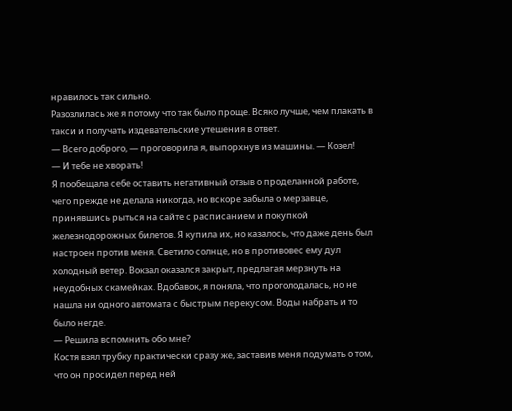нравилось так сильно.
Разозлилась же я потому что так было проще. Всяко лучше, чем плакать в такси и получать издевательские утешения в ответ.
— Всего доброго, — проговорила я, выпорхнув из машины. — Козел!
— И тебе не хворать!
Я пообещала себе оставить негативный отзыв о проделанной работе, чего прежде не делала никогда, но вскоре забыла о мерзавце, принявшись рыться на сайте с расписанием и покупкой железнодорожных билетов. Я купила их, но казалось, что даже день был настроен против меня. Светило солнце, но в противовес ему дул холодный ветер. Вокзал оказался закрыт, предлагая мерзнуть на неудобных скамейках. Вдобавок, я поняла, что проголодалась, но не нашла ни одного автомата с быстрым перекусом. Воды набрать и то было негде.
— Решила вспомнить обо мне?
Костя взял трубку практически сразу же, заставив меня подумать о том, что он просидел перед ней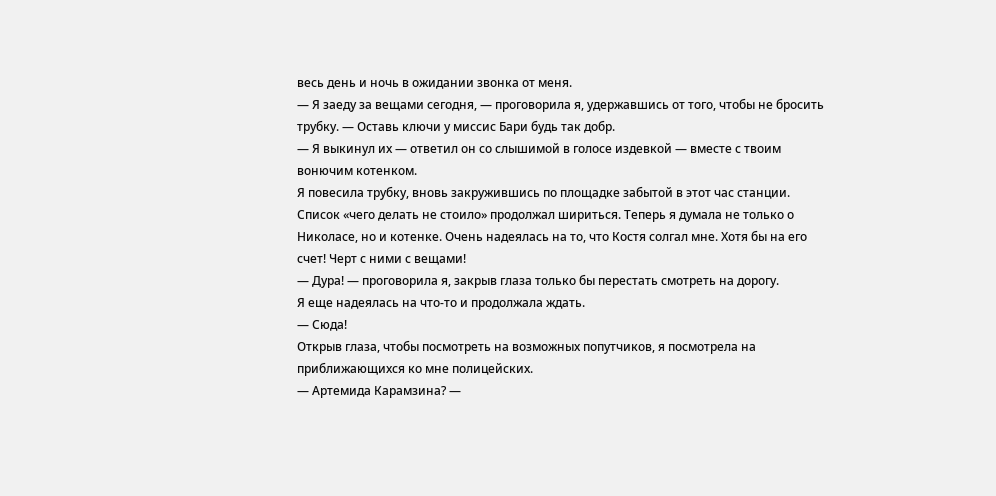весь день и ночь в ожидании звонка от меня.
— Я заеду за вещами сегодня, — проговорила я, удержавшись от того, чтобы не бросить трубку. — Оставь ключи у миссис Бари будь так добр.
— Я выкинул их — ответил он со слышимой в голосе издевкой — вместе с твоим вонючим котенком.
Я повесила трубку, вновь закружившись по площадке забытой в этот час станции. Список «чего делать не стоило» продолжал шириться. Теперь я думала не только о Николасе, но и котенке. Очень надеялась на то, что Костя солгал мне. Хотя бы на его счет! Черт с ними с вещами!
— Дура! — проговорила я, закрыв глаза только бы перестать смотреть на дорогу.
Я еще надеялась на что-то и продолжала ждать.
— Сюда!
Открыв глаза, чтобы посмотреть на возможных попутчиков, я посмотрела на приближающихся ко мне полицейских.
— Артемида Карамзина? —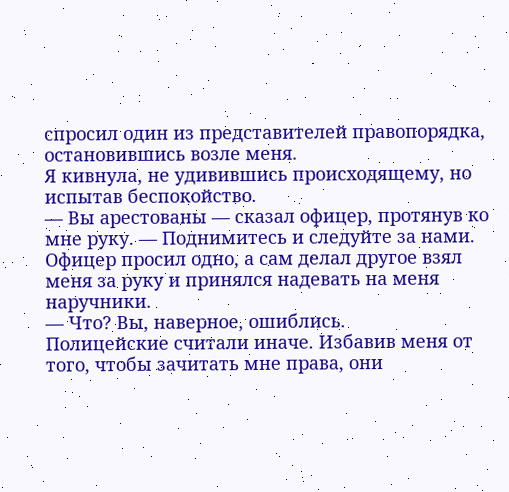спросил один из представителей правопорядка, остановившись возле меня.
Я кивнула, не удивившись происходящему, но испытав беспокойство.
— Вы арестованы — сказал офицер, протянув ко мне руку. — Поднимитесь и следуйте за нами.
Офицер просил одно, а сам делал другое взял меня за руку и принялся надевать на меня наручники.
— Что? Вы, наверное, ошиблись.
Полицейские считали иначе. Избавив меня от того, чтобы зачитать мне права, они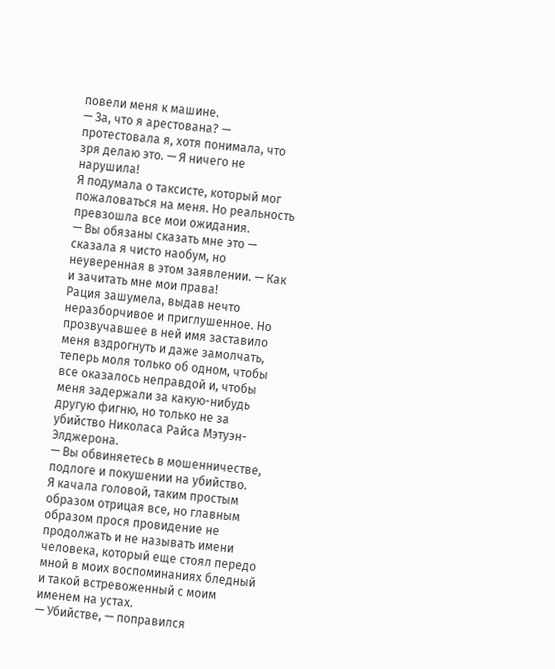повели меня к машине.
— За, что я арестована? — протестовала я, хотя понимала, что зря делаю это. — Я ничего не нарушила!
Я подумала о таксисте, который мог пожаловаться на меня. Но реальность превзошла все мои ожидания.
— Вы обязаны сказать мне это — сказала я чисто наобум, но неуверенная в этом заявлении. — Как и зачитать мне мои права!
Рация зашумела, выдав нечто неразборчивое и приглушенное. Но прозвучавшее в ней имя заставило меня вздрогнуть и даже замолчать, теперь моля только об одном, чтобы все оказалось неправдой и, чтобы меня задержали за какую-нибудь другую фигню, но только не за убийство Николаса Райса Мэтуэн-Элджерона.
— Вы обвиняетесь в мошенничестве, подлоге и покушении на убийство.
Я качала головой, таким простым образом отрицая все, но главным образом прося провидение не продолжать и не называть имени человека, который еще стоял передо мной в моих воспоминаниях бледный и такой встревоженный с моим именем на устах.
— Убийстве, — поправился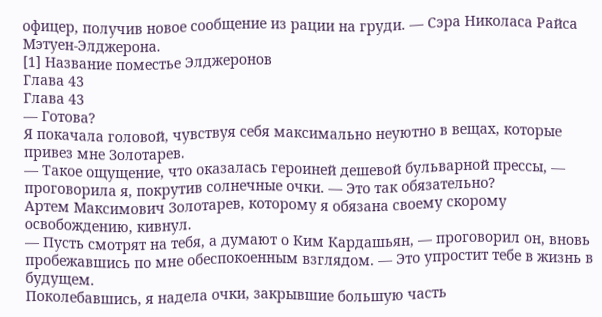офицер, получив новое сообщение из рации на груди. — Сэра Николаса Райса Мэтуен-Элджерона.
[1] Название поместье Элджеронов
Глава 43
Глава 43
— Готова?
Я покачала головой, чувствуя себя максимально неуютно в вещах, которые привез мне Золотарев.
— Такое ощущение, что оказалась героиней дешевой бульварной прессы, — проговорила я, покрутив солнечные очки. — Это так обязательно?
Артем Максимович Золотарев, которому я обязана своему скорому освобождению, кивнул.
— Пусть смотрят на тебя, а думают о Ким Кардашьян, — проговорил он, вновь пробежавшись по мне обеспокоенным взглядом. — Это упростит тебе в жизнь в будущем.
Поколебавшись, я надела очки, закрывшие большую часть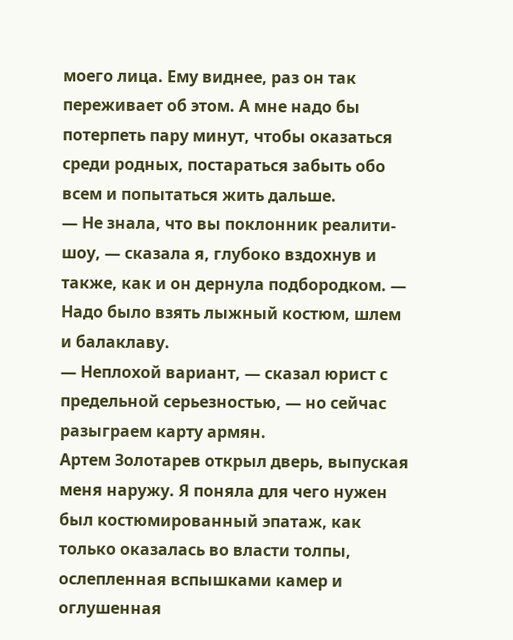моего лица. Ему виднее, раз он так переживает об этом. А мне надо бы потерпеть пару минут, чтобы оказаться среди родных, постараться забыть обо всем и попытаться жить дальше.
— Не знала, что вы поклонник реалити-шоу, — сказала я, глубоко вздохнув и также, как и он дернула подбородком. — Надо было взять лыжный костюм, шлем и балаклаву.
— Неплохой вариант, — сказал юрист с предельной серьезностью, — но сейчас разыграем карту армян.
Артем Золотарев открыл дверь, выпуская меня наружу. Я поняла для чего нужен был костюмированный эпатаж, как только оказалась во власти толпы, ослепленная вспышками камер и оглушенная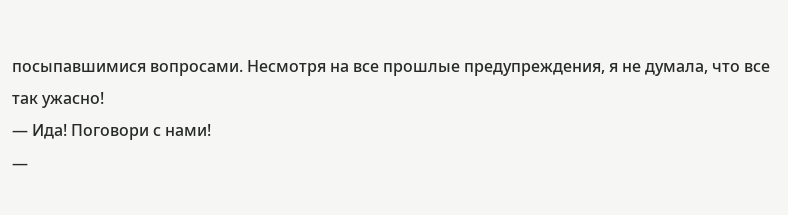посыпавшимися вопросами. Несмотря на все прошлые предупреждения, я не думала, что все так ужасно!
— Ида! Поговори с нами!
—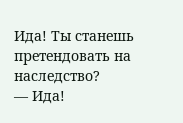Ида! Ты станешь претендовать на наследство?
— Ида!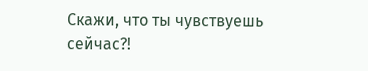Скажи, что ты чувствуешь сейчас?!